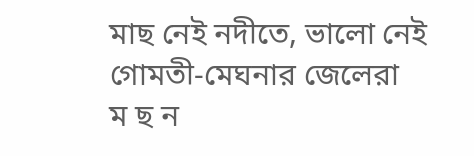মাছ নেই নদীতে, ভালো নেই গোমতী-মেঘনার জেলেরা
ম ছ ন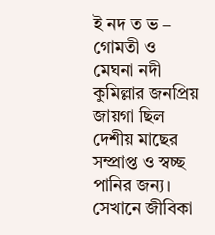ই নদ ত ভ – গোমতী ও মেঘনা নদী কুমিল্লার জনপ্রিয় জায়গা ছিল দেশীয় মাছের সম্প্রাপ্ত ও স্বচ্ছ পানির জন্য। সেখানে জীবিকা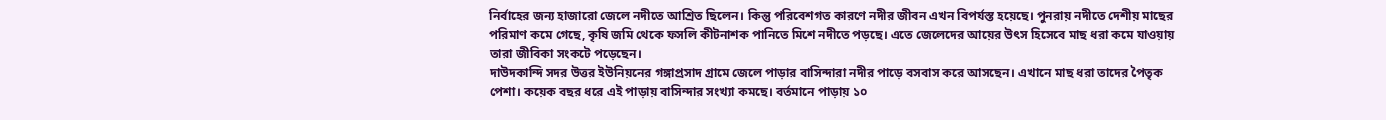নির্বাহের জন্য হাজারো জেলে নদীতে আশ্রিত ছিলেন। কিন্তু পরিবেশগত কারণে নদীর জীবন এখন বিপর্যস্ত হয়েছে। পুনরায় নদীতে দেশীয় মাছের পরিমাণ কমে গেছে, কৃষি জমি থেকে ফসলি কীটনাশক পানিতে মিশে নদীতে পড়ছে। এতে জেলেদের আয়ের উৎস হিসেবে মাছ ধরা কমে যাওয়ায় তারা জীবিকা সংকটে পড়েছেন।
দাউদকান্দি সদর উত্তর ইউনিয়নের গঙ্গাপ্রসাদ গ্রামে জেলে পাড়ার বাসিন্দারা নদীর পাড়ে বসবাস করে আসছেন। এখানে মাছ ধরা তাদের পৈতৃক পেশা। কয়েক বছর ধরে এই পাড়ায় বাসিন্দার সংখ্যা কমছে। বর্তমানে পাড়ায় ১০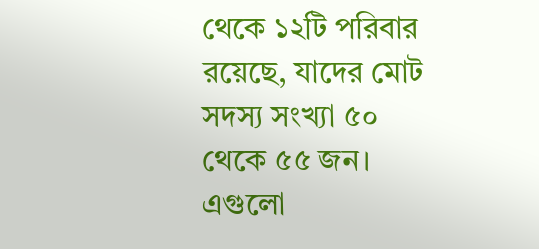থেকে ১২টি পরিবার রয়েছে, যাদের মোট সদস্য সংখ্যা ৫০ থেকে ৫৫ জন। এগুলো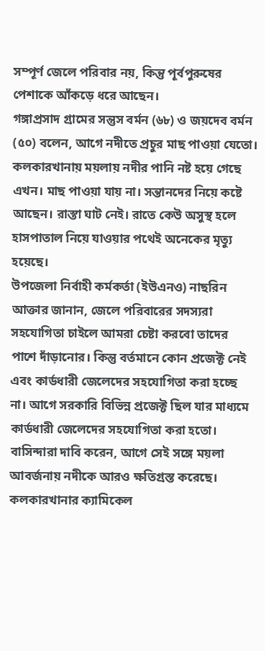সম্পূর্ণ জেলে পরিবার নয়, কিন্তু পূর্বপুরুষের পেশাকে আঁকড়ে ধরে আছেন।
গঙ্গাপ্রসাদ গ্রামের সন্তুস বর্মন (৬৮) ও জয়দেব বর্মন (৫০) বলেন, আগে নদীতে প্রচুর মাছ পাওয়া যেতো। কলকারখানায় ময়লায় নদীর পানি নষ্ট হয়ে গেছে এখন। মাছ পাওয়া যায় না। সন্তানদের নিয়ে কষ্টে আছেন। রাস্তা ঘাট নেই। রাতে কেউ অসুস্থ হলে হাসপাতাল নিয়ে যাওয়ার পথেই অনেকের মৃত্যু হয়েছে।
উপজেলা নির্বাহী কর্মকর্তা (ইউএনও) নাছরিন আক্তার জানান, জেলে পরিবারের সদস্যরা সহযোগিতা চাইলে আমরা চেষ্টা করবো তাদের পাশে দাঁড়ানোর। কিন্তু বর্তমানে কোন প্রজেক্ট নেই এবং কার্ডধারী জেলেদের সহযোগিতা করা হচ্ছে না। আগে সরকারি বিভিন্ন প্রজেক্ট ছিল যার মাধ্যমে কার্ডধারী জেলেদের সহযোগিতা করা হতো।
বাসিন্দারা দাবি করেন, আগে সেই সঙ্গে ময়লা আবর্জনায় নদীকে আরও ক্ষতিগ্রস্ত করেছে। কলকারখানার ক্যামিকেল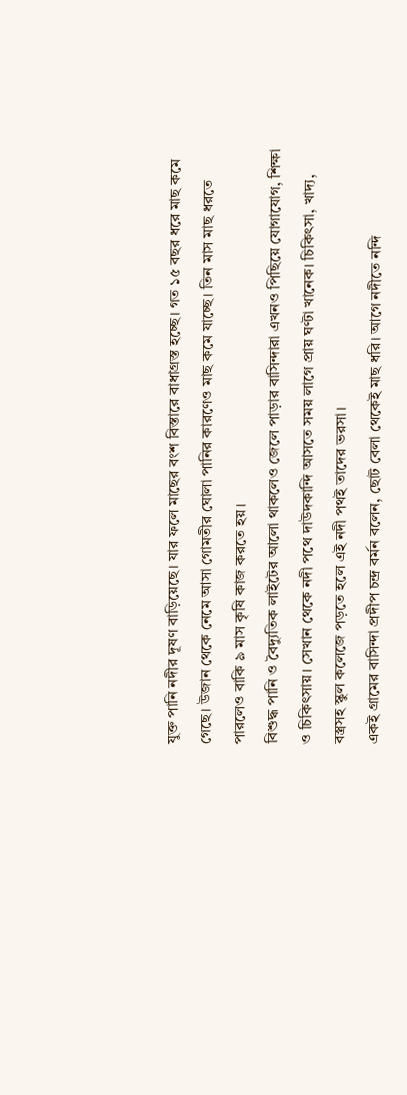যুক্ত পানি নদীর দূষণ বাড়িয়েছে। যার ফলে মাছের বংশ বিস্তারে বাধাগ্রস্ত হচ্ছে। গত ১৫ বছর ধরে মাছ কমে গেছে। উজান থেকে নেমে আসা গোমতীর ঘোলা পানির কারণেও মাছ কমে যাচ্ছে। তিন মাস মাছ ধরতে পারলেও বাকি ৯ মাস কৃষি কাজ করতে হয়।
বিশুদ্ধ পানি ও বৈদ্যুতিক লাইটের আলো থাকলেও জেলে পাড়ার বাসিন্দারা এখনও পিছিয়ে যোগাযোগ, শিক্ষা ও চিকিৎসায়। সেখান থেকে নদী পথে দাউদকান্দি আসতে সময় লাগে প্রায় ঘণ্টা খানেক। চিকিৎসা, খাদ্য, বস্ত্রসহ স্কুল কলেজে পড়তে হলে এই নদী পথই তাদের ভরসা।
একই গ্রামের বাসিন্দা প্রদীপ চন্দ্র বর্মন বলেন, ছোট বেলা থেকেই মাছ ধরি। আগে নদীতে নন্দি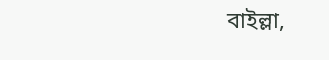বাইল্লা,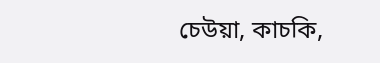চেউয়া, কাচকি,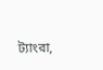ট্যাংরা,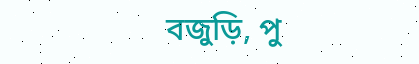বজুড়ি, পু